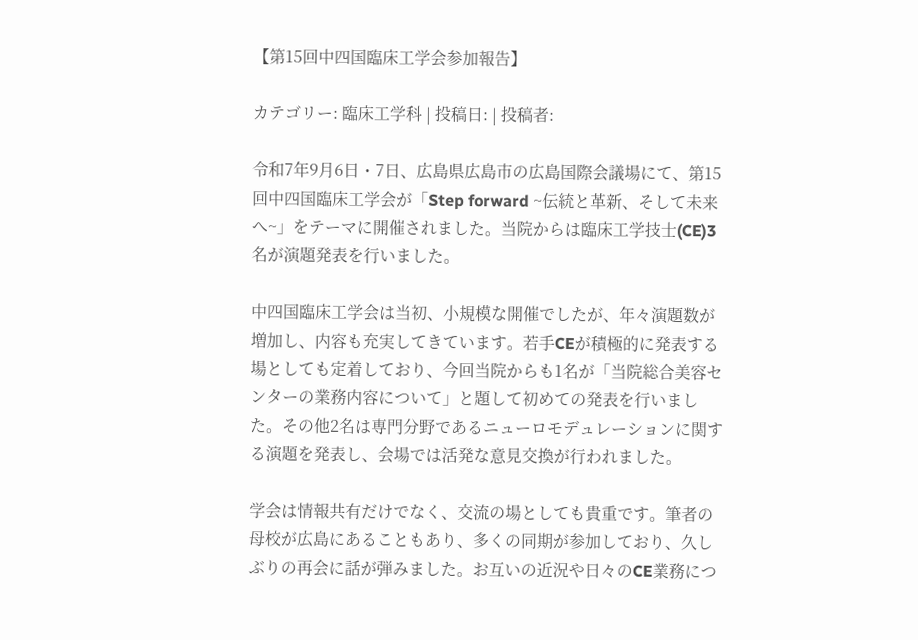【第15回中四国臨床工学会参加報告】

カテゴリー: 臨床工学科 | 投稿日: | 投稿者:

令和7年9月6日・7日、広島県広島市の広島国際会議場にて、第15回中四国臨床工学会が「Step forward ~伝統と革新、そして未来へ~」をテーマに開催されました。当院からは臨床工学技士(CE)3名が演題発表を行いました。

中四国臨床工学会は当初、小規模な開催でしたが、年々演題数が増加し、内容も充実してきています。若手CEが積極的に発表する場としても定着しており、今回当院からも1名が「当院総合美容センターの業務内容について」と題して初めての発表を行いました。その他2名は専門分野であるニューロモデュレーションに関する演題を発表し、会場では活発な意見交換が行われました。

学会は情報共有だけでなく、交流の場としても貴重です。筆者の母校が広島にあることもあり、多くの同期が参加しており、久しぶりの再会に話が弾みました。お互いの近況や日々のCE業務につ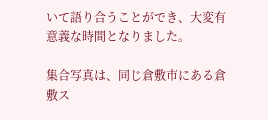いて語り合うことができ、大変有意義な時間となりました。

集合写真は、同じ倉敷市にある倉敷ス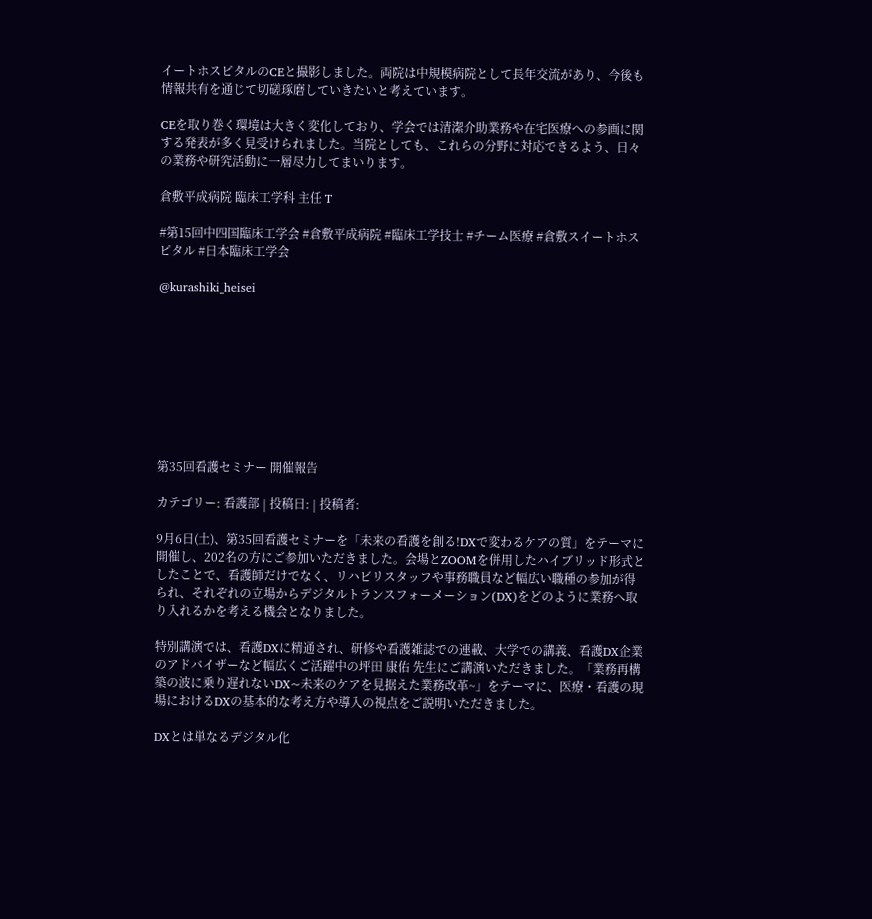イートホスピタルのCEと撮影しました。両院は中規模病院として長年交流があり、今後も情報共有を通じて切磋琢磨していきたいと考えています。

CEを取り巻く環境は大きく変化しており、学会では清潔介助業務や在宅医療への参画に関する発表が多く見受けられました。当院としても、これらの分野に対応できるよう、日々の業務や研究活動に一層尽力してまいります。

倉敷平成病院 臨床工学科 主任 T

#第15回中四国臨床工学会 #倉敷平成病院 #臨床工学技士 #チーム医療 #倉敷スイートホスピタル #日本臨床工学会

@kurashiki_heisei









第35回看護セミナー 開催報告

カテゴリー: 看護部 | 投稿日: | 投稿者:

9月6日(土)、第35回看護セミナーを「未来の看護を創る!DXで変わるケアの質」をテーマに開催し、202名の方にご参加いただきました。会場とZOOMを併用したハイブリッド形式としたことで、看護師だけでなく、リハビリスタッフや事務職員など幅広い職種の参加が得られ、それぞれの立場からデジタルトランスフォーメーション(DX)をどのように業務へ取り入れるかを考える機会となりました。

特別講演では、看護DXに精通され、研修や看護雑誌での連載、大学での講義、看護DX企業のアドバイザーなど幅広くご活躍中の坪田 康佑 先生にご講演いただきました。「業務再構築の波に乗り遅れないDX~未来のケアを見据えた業務改革~」をテーマに、医療・看護の現場におけるDXの基本的な考え方や導入の視点をご説明いただきました。

DXとは単なるデジタル化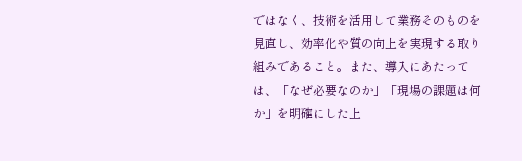ではなく、技術を活用して業務そのものを見直し、効率化や質の向上を実現する取り組みであること。また、導入にあたっては、「なぜ必要なのか」「現場の課題は何か」を明確にした上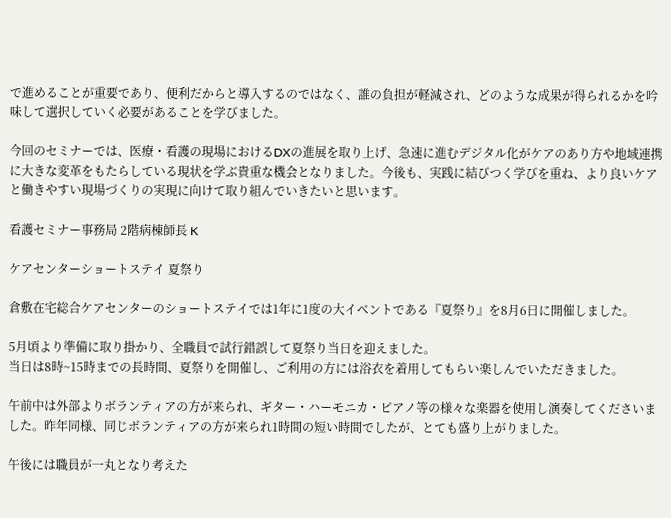で進めることが重要であり、便利だからと導入するのではなく、誰の負担が軽減され、どのような成果が得られるかを吟味して選択していく必要があることを学びました。

今回のセミナーでは、医療・看護の現場におけるDXの進展を取り上げ、急速に進むデジタル化がケアのあり方や地域連携に大きな変革をもたらしている現状を学ぶ貴重な機会となりました。今後も、実践に結びつく学びを重ね、より良いケアと働きやすい現場づくりの実現に向けて取り組んでいきたいと思います。

看護セミナー事務局 2階病棟師長 K

ケアセンターショートステイ 夏祭り

倉敷在宅総合ケアセンターのショートステイでは1年に1度の大イベントである『夏祭り』を8月6日に開催しました。

5月頃より準備に取り掛かり、全職員で試行錯誤して夏祭り当日を迎えました。
当日は8時~15時までの長時間、夏祭りを開催し、ご利用の方には浴衣を着用してもらい楽しんでいただきました。

午前中は外部よりボランティアの方が来られ、ギター・ハーモニカ・ピアノ等の様々な楽器を使用し演奏してくださいました。昨年同様、同じボランティアの方が来られ1時間の短い時間でしたが、とても盛り上がりました。

午後には職員が一丸となり考えた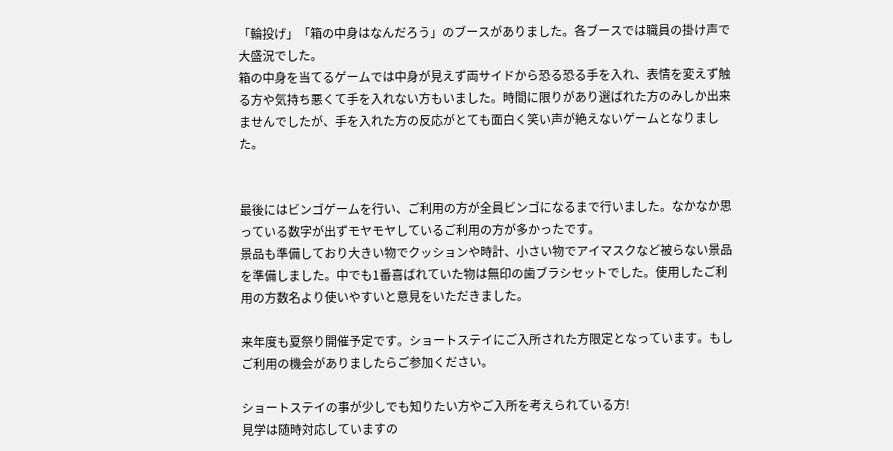「輪投げ」「箱の中身はなんだろう」のブースがありました。各ブースでは職員の掛け声で大盛況でした。
箱の中身を当てるゲームでは中身が見えず両サイドから恐る恐る手を入れ、表情を変えず触る方や気持ち悪くて手を入れない方もいました。時間に限りがあり選ばれた方のみしか出来ませんでしたが、手を入れた方の反応がとても面白く笑い声が絶えないゲームとなりました。


最後にはビンゴゲームを行い、ご利用の方が全員ビンゴになるまで行いました。なかなか思っている数字が出ずモヤモヤしているご利用の方が多かったです。
景品も準備しており大きい物でクッションや時計、小さい物でアイマスクなど被らない景品を準備しました。中でも1番喜ばれていた物は無印の歯ブラシセットでした。使用したご利用の方数名より使いやすいと意見をいただきました。

来年度も夏祭り開催予定です。ショートステイにご入所された方限定となっています。もしご利用の機会がありましたらご参加ください。

ショートステイの事が少しでも知りたい方やご入所を考えられている方!
見学は随時対応していますの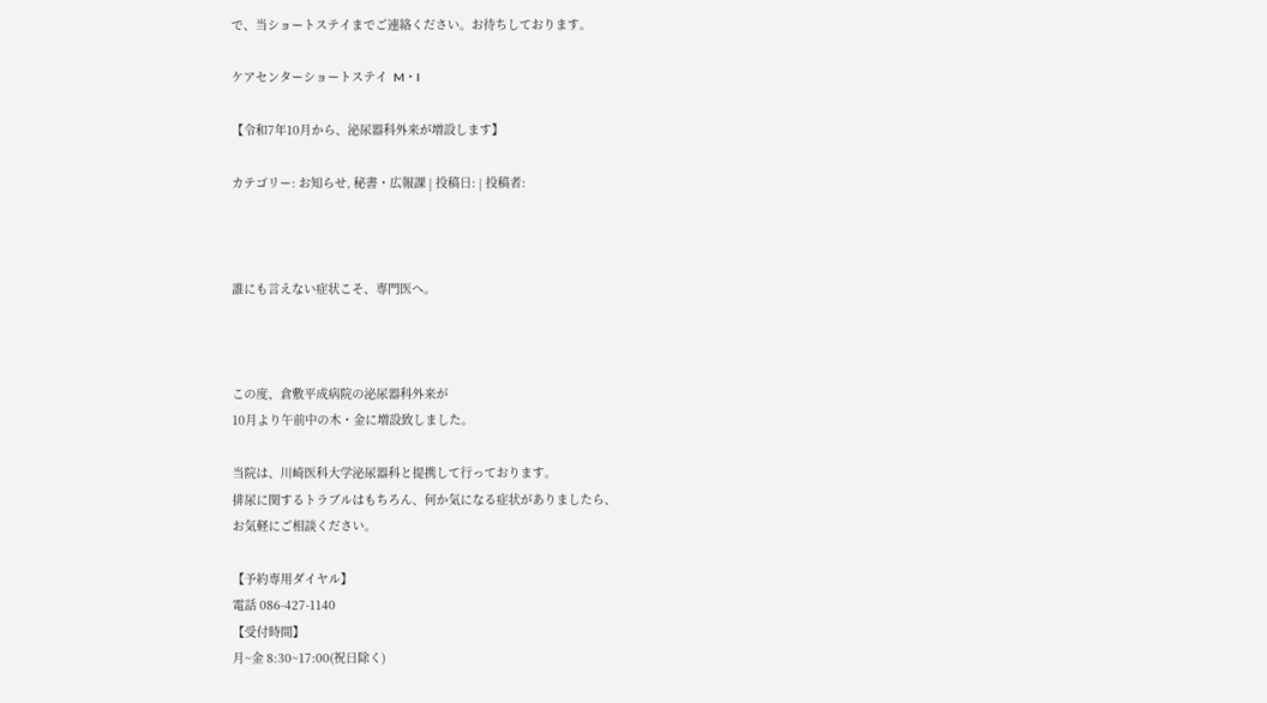で、当ショートステイまでご連絡ください。お待ちしております。

ケアセンターショートステイ  M・I

【令和7年10月から、泌尿器科外来が増設します】

カテゴリー: お知らせ, 秘書・広報課 | 投稿日: | 投稿者:



誰にも言えない症状こそ、専門医へ。



この度、倉敷平成病院の泌尿器科外来が
10月より午前中の木・金に増設致しました。

当院は、川崎医科大学泌尿器科と提携して行っております。
排尿に関するトラブルはもちろん、何か気になる症状がありましたら、
お気軽にご相談ください。

【予約専用ダイヤル】
電話 086-427-1140
【受付時間】
月~金 8:30~17:00(祝日除く)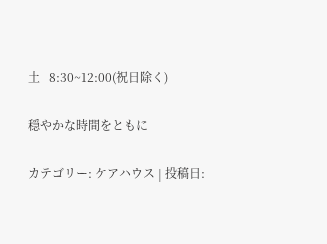土   8:30~12:00(祝日除く)

穏やかな時間をともに

カテゴリー: ケアハウス | 投稿日: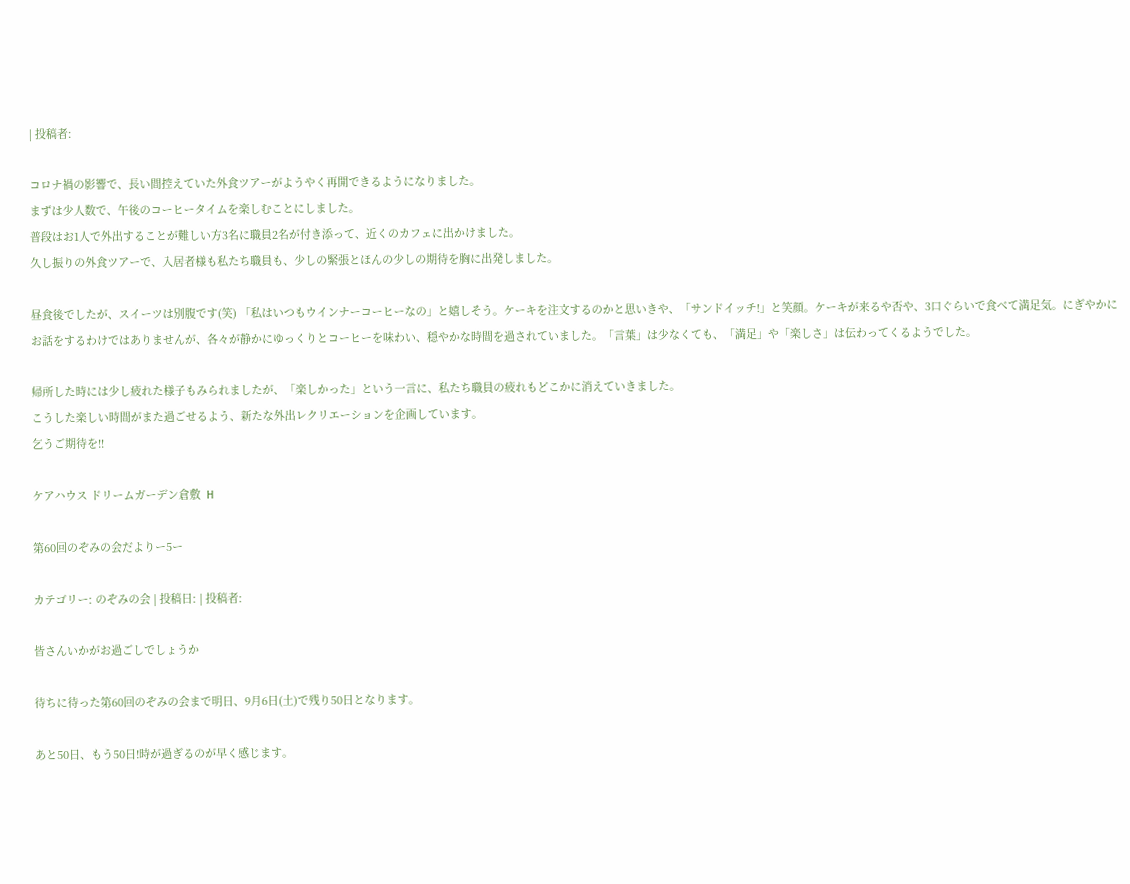| 投稿者:

コロナ禍の影響で、長い間控えていた外食ツアーがようやく再開できるようになりました。
まずは少人数で、午後のコーヒータイムを楽しむことにしました。
普段はお1人で外出することが難しい方3名に職員2名が付き添って、近くのカフェに出かけました。
久し振りの外食ツアーで、入居者様も私たち職員も、少しの緊張とほんの少しの期待を胸に出発しました。

昼食後でしたが、スイーツは別腹です(笑) 「私はいつもウインナーコーヒーなの」と嬉しそう。ケーキを注文するのかと思いきや、「サンドイッチ!」と笑顔。ケーキが来るや否や、3口ぐらいで食べて満足気。にぎやかにお話をするわけではありませんが、各々が静かにゆっくりとコーヒーを味わい、穏やかな時間を過されていました。「言葉」は少なくても、「満足」や「楽しさ」は伝わってくるようでした。

帰所した時には少し疲れた様子もみられましたが、「楽しかった」という一言に、私たち職員の疲れもどこかに消えていきました。
こうした楽しい時間がまた過ごせるよう、新たな外出レクリエーションを企画しています。
乞うご期待を!!

ケアハウス ドリームガーデン倉敷  H

第60回のぞみの会だよりー5ー

カテゴリー: のぞみの会 | 投稿日: | 投稿者:

皆さんいかがお過ごしでしょうか

待ちに待った第60回のぞみの会まで明日、9月6日(土)で残り50日となります。

あと50日、もう50日!時が過ぎるのが早く感じます。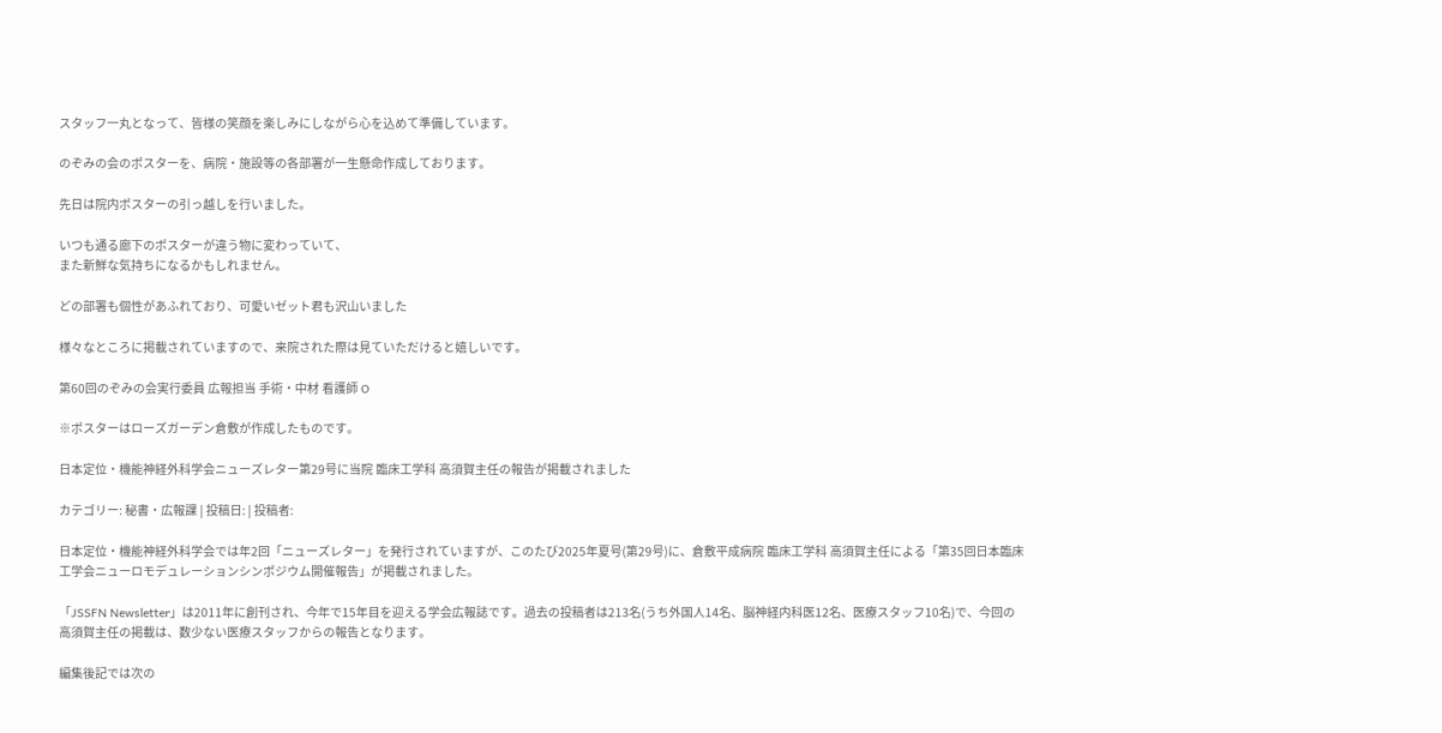スタッフ一丸となって、皆様の笑顔を楽しみにしながら心を込めて準備しています。

のぞみの会のポスターを、病院・施設等の各部署が一生懸命作成しております。

先日は院内ポスターの引っ越しを行いました。

いつも通る廊下のポスターが違う物に変わっていて、
また新鮮な気持ちになるかもしれません。

どの部署も個性があふれており、可愛いゼット君も沢山いました

様々なところに掲載されていますので、来院された際は見ていただけると嬉しいです。

第60回のぞみの会実行委員 広報担当 手術・中材 看護師 O

※ポスターはローズガーデン倉敷が作成したものです。

日本定位・機能神経外科学会ニューズレター第29号に当院 臨床工学科 高須賀主任の報告が掲載されました

カテゴリー: 秘書・広報課 | 投稿日: | 投稿者:

日本定位・機能神経外科学会では年2回「ニューズレター」を発行されていますが、このたび2025年夏号(第29号)に、倉敷平成病院 臨床工学科 高須賀主任による「第35回日本臨床工学会ニューロモデュレーションシンポジウム開催報告」が掲載されました。

「JSSFN Newsletter」は2011年に創刊され、今年で15年目を迎える学会広報誌です。過去の投稿者は213名(うち外国人14名、脳神経内科医12名、医療スタッフ10名)で、今回の高須賀主任の掲載は、数少ない医療スタッフからの報告となります。

編集後記では次の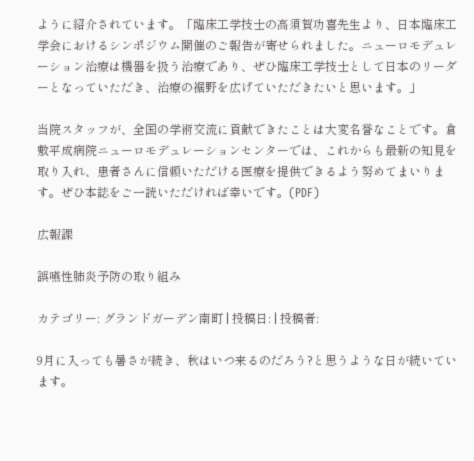ように紹介されています。「臨床工学技士の高須賀功喜先生より、日本臨床工学会におけるシンポジウム開催のご報告が寄せられました。ニューロモデュレーション治療は機器を扱う治療であり、ぜひ臨床工学技士として日本のリーダーとなっていただき、治療の裾野を広げていただきたいと思います。」

当院スタッフが、全国の学術交流に貢献できたことは大変名誉なことです。倉敷平成病院ニューロモデュレーションセンターでは、これからも最新の知見を取り入れ、患者さんに信頼いただける医療を提供できるよう努めてまいります。ぜひ本誌をご一読いただければ幸いです。(PDF)

広報課

誤嚥性肺炎予防の取り組み

カテゴリー: グランドガーデン南町 | 投稿日: | 投稿者:

9月に入っても暑さが続き、秋はいつ来るのだろう?と思うような日が続いています。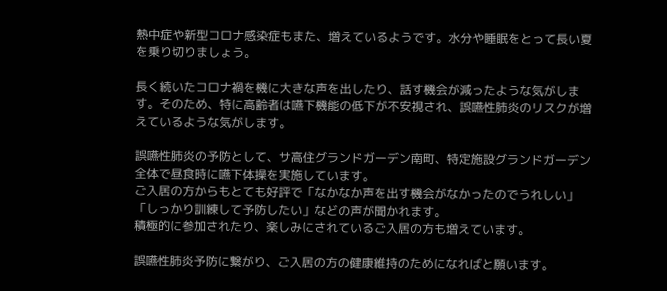熱中症や新型コロナ感染症もまた、増えているようです。水分や睡眠をとって長い夏を乗り切りましょう。

長く続いたコロナ禍を機に大きな声を出したり、話す機会が減ったような気がします。そのため、特に高齢者は嚥下機能の低下が不安視され、誤嚥性肺炎のリスクが増えているような気がします。

誤嚥性肺炎の予防として、サ高住グランドガーデン南町、特定施設グランドガーデン全体で昼食時に嚥下体操を実施しています。
ご入居の方からもとても好評で「なかなか声を出す機会がなかったのでうれしい」「しっかり訓練して予防したい」などの声が聞かれます。
積極的に参加されたり、楽しみにされているご入居の方も増えています。

誤嚥性肺炎予防に繋がり、ご入居の方の健康維持のためになればと願います。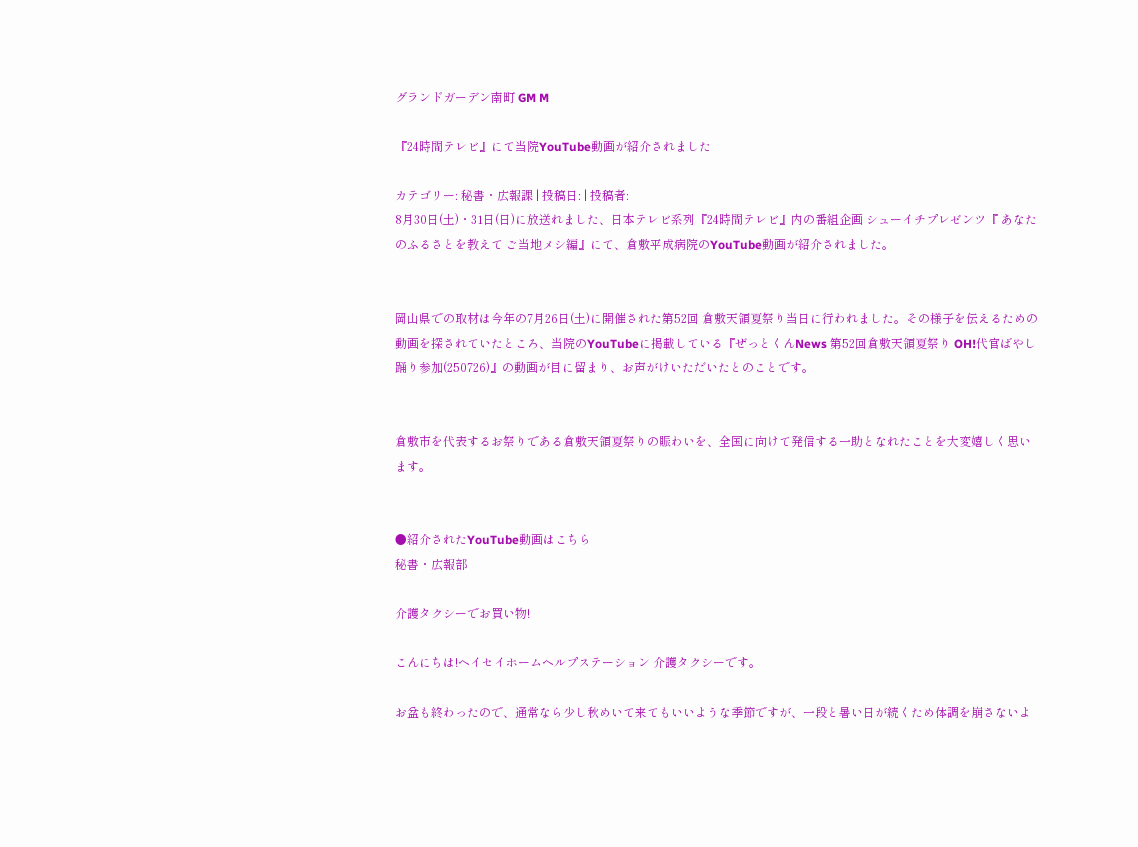グランドガーデン南町 GM M

『24時間テレビ』にて当院YouTube動画が紹介されました

カテゴリー: 秘書・広報課 | 投稿日: | 投稿者:
8月30日(土)・31日(日)に放送れました、日本テレビ系列『24時間テレビ』内の番組企画 シューイチプレゼンツ『 あなたのふるさとを教えて ご当地メシ編』にて、倉敷平成病院のYouTube動画が紹介されました。


岡山県での取材は今年の7月26日(土)に開催された第52回 倉敷天領夏祭り当日に行われました。その様子を伝えるための動画を探されていたところ、当院のYouTubeに掲載している『ぜっとくんNews 第52回倉敷天領夏祭り OH!代官ばやし踊り参加(250726)』の動画が目に留まり、お声がけいただいたとのことです。


倉敷市を代表するお祭りである倉敷天領夏祭りの賑わいを、全国に向けて発信する一助となれたことを大変嬉しく思います。


●紹介されたYouTube動画はこちら
秘書・広報部

介護タクシーでお買い物!

こんにちは!ヘイセイホームヘルプステーション 介護タクシーです。

お盆も終わったので、通常なら少し秋めいて来てもいいような季節ですが、一段と暑い日が続くため体調を崩さないよ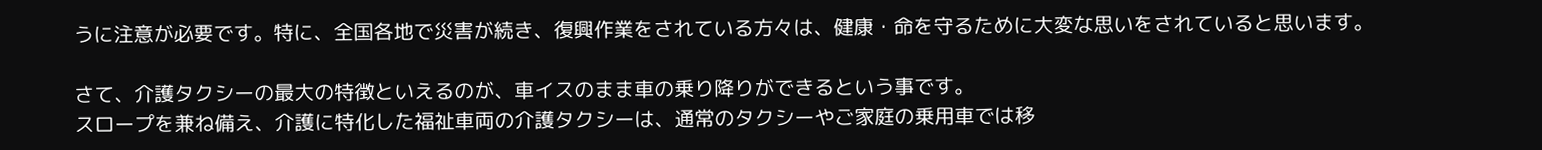うに注意が必要です。特に、全国各地で災害が続き、復興作業をされている方々は、健康・命を守るために大変な思いをされていると思います。

さて、介護タクシーの最大の特徴といえるのが、車イスのまま車の乗り降りができるという事です。
スロープを兼ね備え、介護に特化した福祉車両の介護タクシーは、通常のタクシーやご家庭の乗用車では移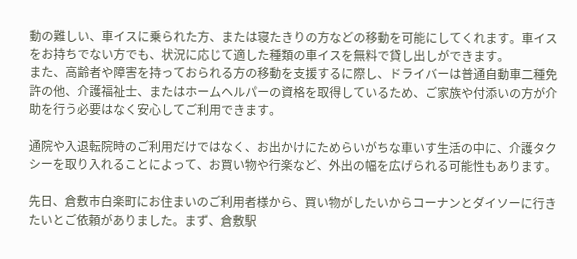動の難しい、車イスに乗られた方、または寝たきりの方などの移動を可能にしてくれます。車イスをお持ちでない方でも、状況に応じて適した種類の車イスを無料で貸し出しができます。
また、高齢者や障害を持っておられる方の移動を支援するに際し、ドライバーは普通自動車二種免許の他、介護福祉士、またはホームヘルパーの資格を取得しているため、ご家族や付添いの方が介助を行う必要はなく安心してご利用できます。

通院や入退転院時のご利用だけではなく、お出かけにためらいがちな車いす生活の中に、介護タクシーを取り入れることによって、お買い物や行楽など、外出の幅を広げられる可能性もあります。

先日、倉敷市白楽町にお住まいのご利用者様から、買い物がしたいからコーナンとダイソーに行きたいとご依頼がありました。まず、倉敷駅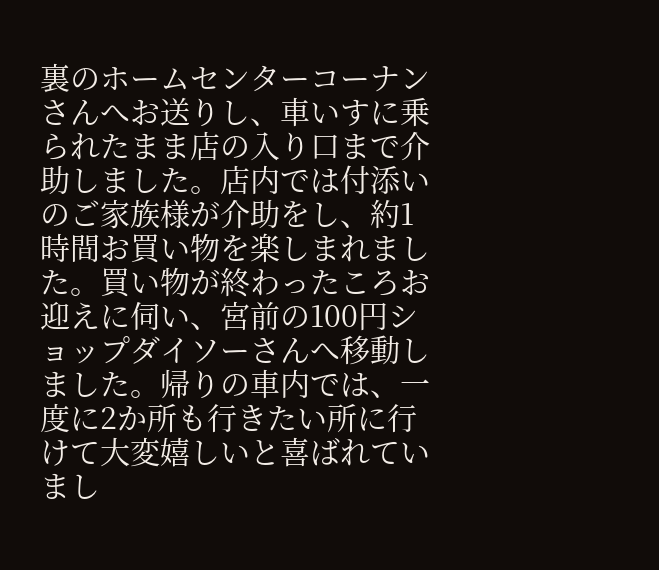裏のホームセンターコーナンさんへお送りし、車いすに乗られたまま店の入り口まで介助しました。店内では付添いのご家族様が介助をし、約1時間お買い物を楽しまれました。買い物が終わったころお迎えに伺い、宮前の100円ショップダイソーさんへ移動しました。帰りの車内では、一度に2か所も行きたい所に行けて大変嬉しいと喜ばれていまし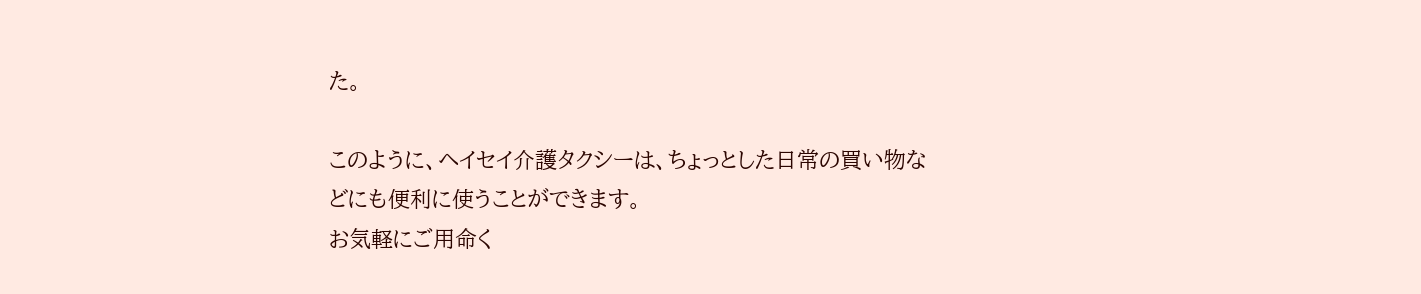た。

このように、ヘイセイ介護タクシーは、ちょっとした日常の買い物などにも便利に使うことができます。
お気軽にご用命く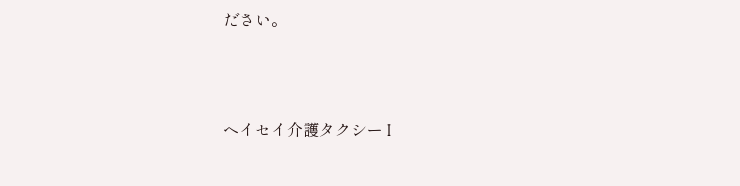ださい。



ヘイセイ介護タクシー I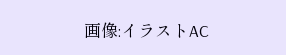画像:イラストAC